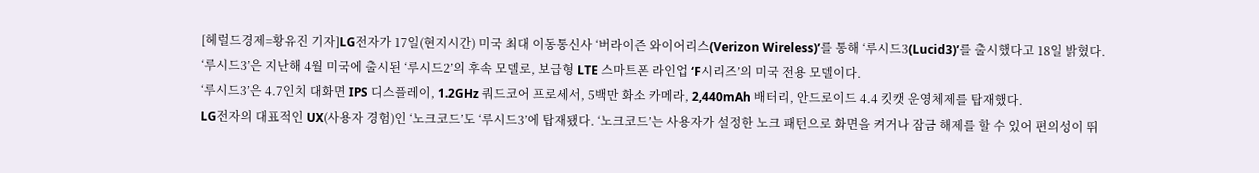[헤럴드경제=황유진 기자]LG전자가 17일(현지시간) 미국 최대 이동통신사 ‘버라이즌 와이어리스(Verizon Wireless)’를 통해 ‘루시드3(Lucid3)’를 출시했다고 18일 밝혔다.
‘루시드3’은 지난해 4월 미국에 출시된 ‘루시드2’의 후속 모델로, 보급형 LTE 스마트폰 라인업 ‘F시리즈’의 미국 전용 모델이다.
‘루시드3’은 4.7인치 대화면 IPS 디스플레이, 1.2GHz 쿼드코어 프로세서, 5백만 화소 카메라, 2,440mAh 배터리, 안드로이드 4.4 킷캣 운영체제를 탑재했다.
LG전자의 대표적인 UX(사용자 경험)인 ‘노크코드’도 ‘루시드3’에 탑재됐다. ‘노크코드’는 사용자가 설정한 노크 패턴으로 화면을 켜거나 잠금 해제를 할 수 있어 편의성이 뛰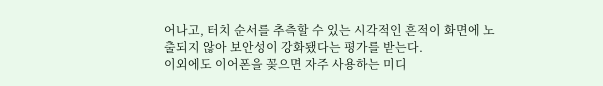어나고, 터치 순서를 추측할 수 있는 시각적인 흔적이 화면에 노출되지 않아 보안성이 강화됐다는 평가를 받는다.
이외에도 이어폰을 꽂으면 자주 사용하는 미디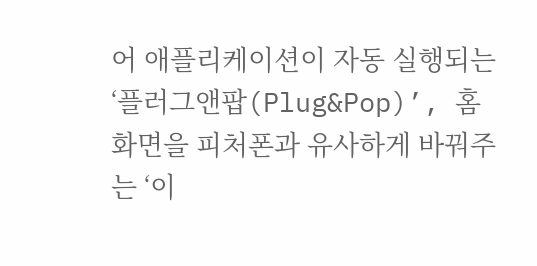어 애플리케이션이 자동 실행되는 ‘플러그앤팝(Plug&Pop)’, 홈 화면을 피처폰과 유사하게 바꿔주는 ‘이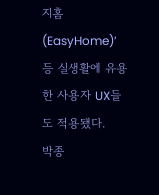지홈(EasyHome)’ 등 실생활에 유용한 사용자 UX들도 적용됐다.
박종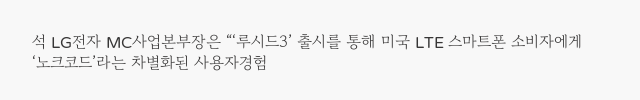석 LG전자 MC사업본부장은 “‘루시드3’ 출시를 통해 미국 LTE 스마트폰 소비자에게 ‘노크코드’라는 차별화된 사용자경험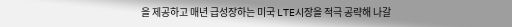을 제공하고 매년 급성장하는 미국 LTE시장을 적극 공략해 나갈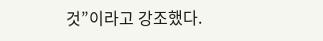것”이라고 강조했다.